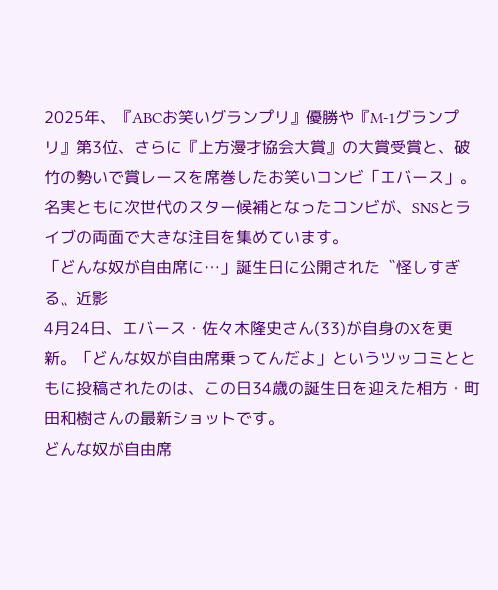2025年、『ABCお笑いグランプリ』優勝や『M-1グランプリ』第3位、さらに『上方漫才協会大賞』の大賞受賞と、破竹の勢いで賞レースを席巻したお笑いコンビ「エバース」。名実ともに次世代のスター候補となったコンビが、SNSとライブの両面で大きな注目を集めています。
「どんな奴が自由席に…」誕生日に公開された〝怪しすぎる〟近影
4月24日、エバース・佐々木隆史さん(33)が自身のXを更新。「どんな奴が自由席乗ってんだよ」というツッコミとともに投稿されたのは、この日34歳の誕生日を迎えた相方・町田和樹さんの最新ショットです。
どんな奴が自由席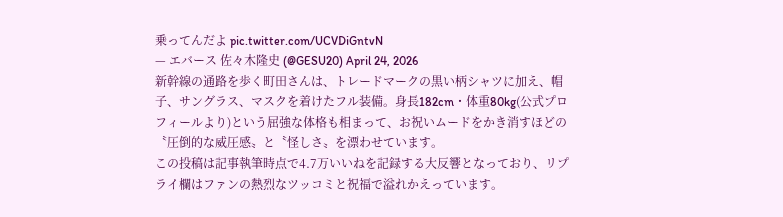乗ってんだよ pic.twitter.com/UCVDiGntvN
— エバース 佐々木隆史 (@GESU20) April 24, 2026
新幹線の通路を歩く町田さんは、トレードマークの黒い柄シャツに加え、帽子、サングラス、マスクを着けたフル装備。身長182cm・体重80kg(公式プロフィールより)という屈強な体格も相まって、お祝いムードをかき消すほどの〝圧倒的な威圧感〟と〝怪しさ〟を漂わせています。
この投稿は記事執筆時点で4.7万いいねを記録する大反響となっており、リプライ欄はファンの熱烈なツッコミと祝福で溢れかえっています。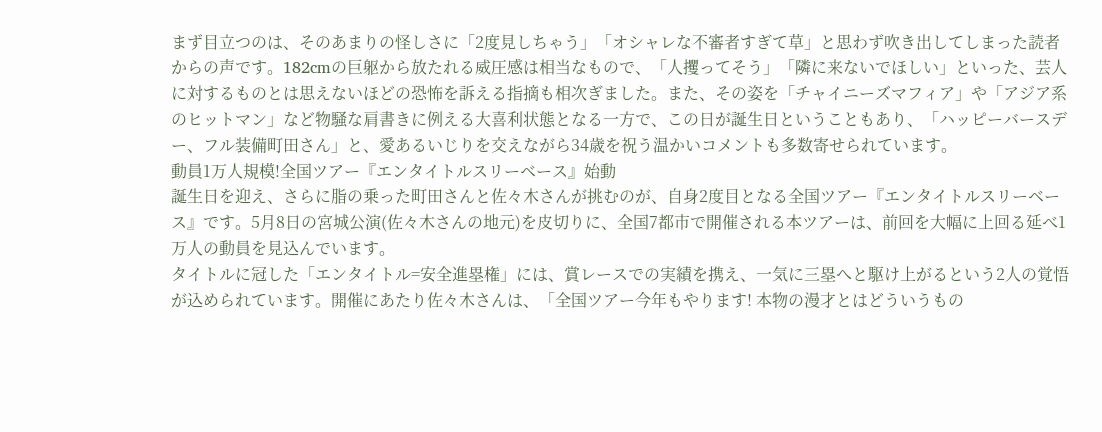まず目立つのは、そのあまりの怪しさに「2度見しちゃう」「オシャレな不審者すぎて草」と思わず吹き出してしまった読者からの声です。182cmの巨躯から放たれる威圧感は相当なもので、「人攫ってそう」「隣に来ないでほしい」といった、芸人に対するものとは思えないほどの恐怖を訴える指摘も相次ぎました。また、その姿を「チャイニーズマフィア」や「アジア系のヒットマン」など物騒な肩書きに例える大喜利状態となる一方で、この日が誕生日ということもあり、「ハッピーバースデー、フル装備町田さん」と、愛あるいじりを交えながら34歳を祝う温かいコメントも多数寄せられています。
動員1万人規模!全国ツアー『エンタイトルスリーベース』始動
誕生日を迎え、さらに脂の乗った町田さんと佐々木さんが挑むのが、自身2度目となる全国ツアー『エンタイトルスリーベース』です。5月8日の宮城公演(佐々木さんの地元)を皮切りに、全国7都市で開催される本ツアーは、前回を大幅に上回る延べ1万人の動員を見込んでいます。
タイトルに冠した「エンタイトル=安全進塁権」には、賞レースでの実績を携え、一気に三塁へと駆け上がるという2人の覚悟が込められています。開催にあたり佐々木さんは、「全国ツアー今年もやります! 本物の漫才とはどういうもの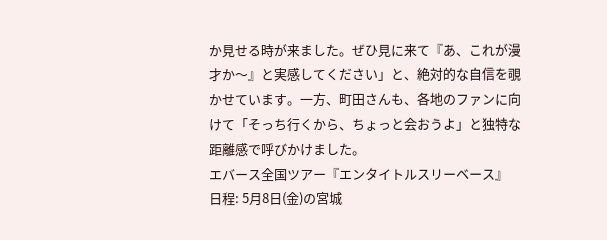か見せる時が来ました。ぜひ見に来て『あ、これが漫才か〜』と実感してください」と、絶対的な自信を覗かせています。一方、町田さんも、各地のファンに向けて「そっち行くから、ちょっと会おうよ」と独特な距離感で呼びかけました。
エバース全国ツアー『エンタイトルスリーベース』
日程: 5月8日(金)の宮城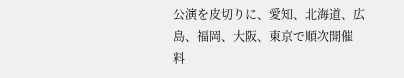公演を皮切りに、愛知、北海道、広島、福岡、大阪、東京で順次開催
料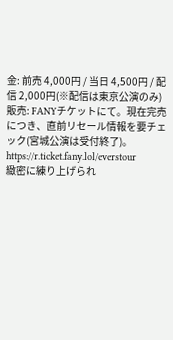金: 前売 4,000円 / 当日 4,500円 / 配信 2,000円(※配信は東京公演のみ)
販売: FANYチケットにて。現在完売につき、直前リセール情報を要チェック(宮城公演は受付終了)。
https://r.ticket.fany.lol/everstour
緻密に練り上げられ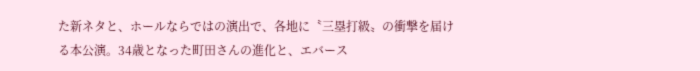た新ネタと、ホールならではの演出で、各地に〝三塁打級〟の衝撃を届ける本公演。34歳となった町田さんの進化と、エバース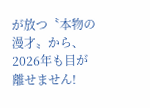が放つ〝本物の漫才〟から、2026年も目が離せません!